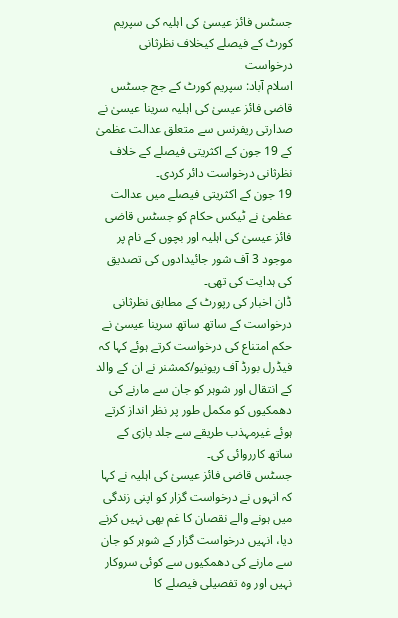جسٹس فائز عیسیٰ کی اہلیہ کی سپریم کورٹ کے فیصلے کیخلاف نظرثانی درخواست
اسلام آباد: سپریم کورٹ کے جج جسٹس قاضی فائز عیسیٰ کی اہلیہ سرینا عیسیٰ نے صدارتی ریفرنس سے متعلق عدالت عظمیٰ کے 19 جون کے اکثریتی فیصلے کے خلاف نظرثانی درخواست دائر کردی۔
19 جون کے اکثریتی فیصلے میں عدالت عظمیٰ نے ٹیکس حکام کو جسٹس قاضی فائز عیسیٰ کی اہلیہ اور بچوں کے نام پر موجود 3 آف شور جائیدادوں کی تصدیق کی ہدایت کی تھی۔
ڈان اخبار کی رپورٹ کے مطابق نظرثانی درخواست کے ساتھ ساتھ سرینا عیسیٰ نے حکم امتناع کی درخواست کرتے ہوئے کہا کہ فیڈرل بورڈ آف ریونیو/کمشنر نے ان کے والد کے انتقال اور شوہر کو جان سے مارنے کی دھمکیوں کو مکمل طور پر نظر انداز کرتے ہوئے غیرمہذب طریقے سے جلد بازی کے ساتھ کارروائی کی۔
جسٹس قاضی فائز عیسیٰ کی اہلیہ نے کہا کہ انہوں نے درخواست گزار کو اپنی زندگی میں ہونے والے نقصان کا غم بھی نہیں کرنے دیا، انہیں درخواست گزار کے شوہر کو جان سے مارنے کی دھمکیوں سے کوئی سروکار نہیں اور وہ تفصیلی فیصلے کا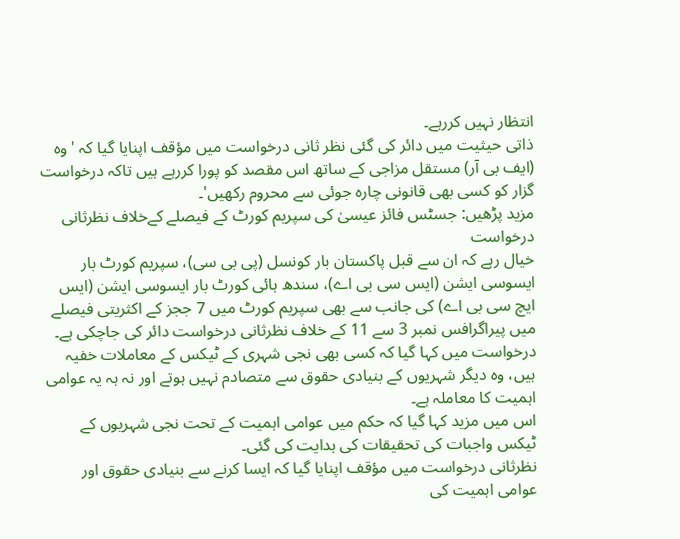انتظار نہیں کررہے۔
ذاتی حیثیت میں دائر کی گئی نظر ثانی درخواست میں مؤقف اپنایا گیا کہ 'وہ (ایف بی آر) مستقل مزاجی کے ساتھ اس مقصد کو پورا کررہے ہیں تاکہ درخواست گزار کو کسی بھی قانونی چارہ جوئی سے محروم رکھیں'۔
مزید پڑھیں: جسٹس فائز عیسیٰ کی سپریم کورٹ کے فیصلے کےخلاف نظرثانی درخواست
خیال رہے کہ ان سے قبل پاکستان بار کونسل (پی بی سی)، سپریم کورٹ بار ایسوسی ایشن (ایس سی بی اے)، سندھ ہائی کورٹ بار ایسوسی ایشن (ایس ایچ سی بی اے) کی جانب سے بھی سپریم کورٹ میں 7 ججز کے اکثریتی فیصلے میں پیراگرافس نمبر 3 سے 11 کے خلاف نظرثانی درخواست دائر کی جاچکی ہے۔
درخواست میں کہا گیا کہ کسی بھی نجی شہری کے ٹیکس کے معاملات خفیہ ہیں، وہ دیگر شہریوں کے بنیادی حقوق سے متصادم نہیں ہوتے اور نہ ہہ یہ عوامی اہمیت کا معاملہ ہے۔
اس میں مزید کہا گیا کہ حکم میں عوامی اہمیت کے تحت نجی شہریوں کے ٹیکس واجبات کی تحقیقات کی ہدایت کی گئی۔
نظرثانی درخواست میں مؤقف اپنایا گیا کہ ایسا کرنے سے بنیادی حقوق اور عوامی اہمیت کی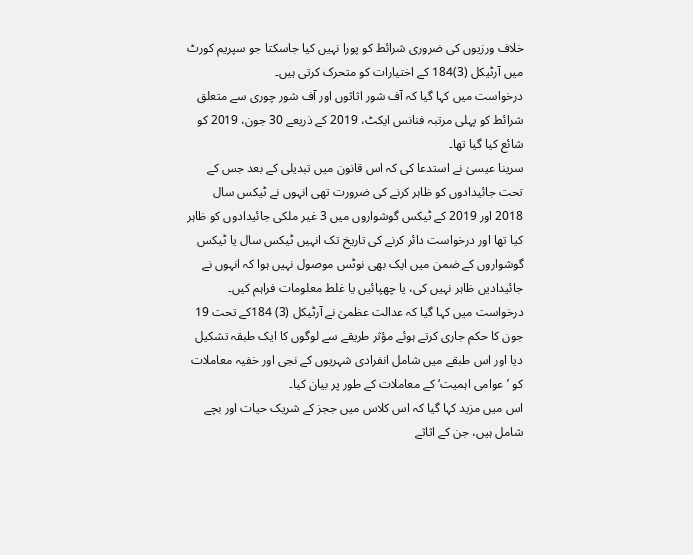خلاف ورزیوں کی ضروری شرائط کو پورا نہیں کیا جاسکتا جو سپریم کورٹ میں آرٹیکل (3)184 کے اختیارات کو متحرک کرتی ہیں۔
درخواست میں کہا گیا کہ آف شور اثاثوں اور آف شور چوری سے متعلق شرائط کو پہلی مرتبہ فنانس ایکٹ، 2019 کے ذریعے 30 جون، 2019 کو شائع کیا گیا تھا۔
سرینا عیسیٰ نے استدعا کی کہ اس قانون میں تبدیلی کے بعد جس کے تحت جائیدادوں کو ظاہر کرنے کی ضرورت تھی انہوں نے ٹیکس سال 2018 اور 2019 کے ٹیکس گوشواروں میں 3 غیر ملکی جائیدادوں کو ظاہر کیا تھا اور درخواست دائر کرنے کی تاریخ تک انہیں ٹیکس سال یا ٹیکس گوشواروں کے ضمن میں ایک بھی نوٹس موصول نہیں ہوا کہ انہوں نے جائیدادیں ظاہر نہیں کی، یا چھپائیں یا غلط معلومات فراہم کیں۔
درخواست میں کہا گیا کہ عدالت عظمیٰ نے آرٹیکل (3) 184کے تحت 19 جون کا حکم جاری کرتے ہوئے مؤثر طریقے سے لوگوں کا ایک طبقہ تشکیل دیا اور اس طبقے میں شامل انفرادی شہریوں کے نجی اور خفیہ معاملات کو ’عوامی اہمیت‘ کے معاملات کے طور پر بیان کیا۔
اس میں مزید کہا گیا کہ اس کلاس میں ججز کے شریک حیات اور بچے شامل ہیں، جن کے اثاثے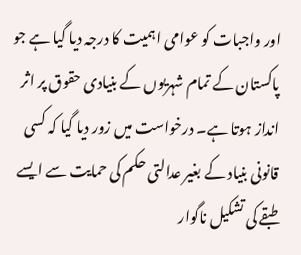اور واجبات کو عوامی اہمیت کا درجہ دیا گیا ہے جو پاکستان کے تمام شہریوں کے بنیادی حقوق پر اثر انداز ہوتا ہے۔ درخواست میں زور دیا گیا کہ کسی قانونی بنیاد کے بغیر عدالتی حکم کی حمایت سے ایسے طبقے کی تشکیل ناگوار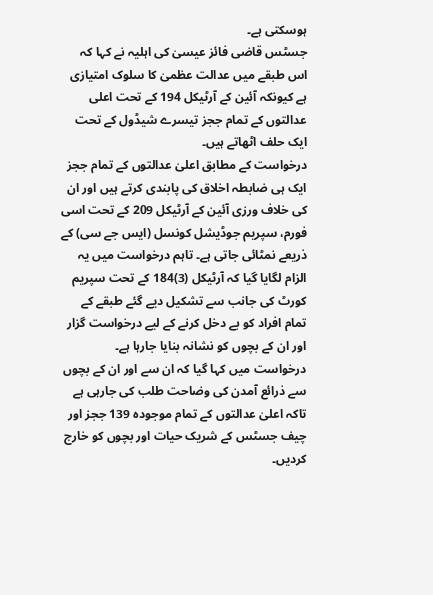ہوسکتی ہے۔
جسٹس قاضی فائز عیسیٰ کی اہلیہ نے کہا کہ اس طبقے میں عدالت عظمیٰ کا سلوک امتیازی ہے کیونکہ آئین کے آرٹیکل 194 کے تحت اعلی عدالتوں کے تمام ججز تیسرے شیڈول کے تحت ایک حلف اٹھاتے ہیں۔
درخواست کے مطابق اعلیٰ عدالتوں کے تمام ججز ایک ہی ضابطہ اخلاق کی پابندی کرتے ہیں اور ان کی خلاف ورزی آئین کے آرٹیکل 209 کے تحت اسی فورم، سپریم جوڈیشل کونسل (ایس جے سی) کے ذریعے نمٹائی جاتی ہے۔ تاہم درخواست میں یہ الزام لگایا گیا کہ آرٹیکل (3)184 کے تحت سپریم کورٹ کی جانب سے تشکیل دیے گئے طبقے کے تمام افراد کو بے دخل کرنے کے لیے درخواست گزار اور ان کے بچوں کو نشانہ بنایا جارہا ہے۔
درخواست میں کہا گیا کہ ان سے اور ان کے بچوں سے ذرائع آمدن کی وضاحت طلب کی جارہی ہے تاکہ اعلیٰ عدالتوں کے تمام موجودہ 139 ججز اور چیف جسٹس کے شریک حیات اور بچوں کو خارج کردیں۔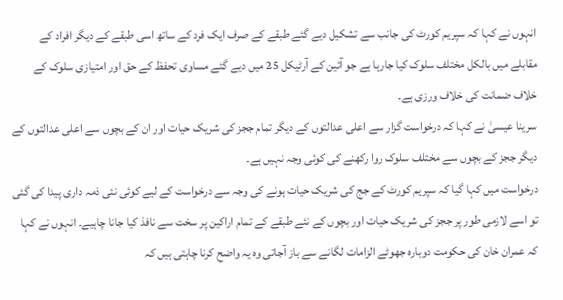انہوں نے کہا کہ سپریم کورٹ کی جانب سے تشکیل دیے گئے طبقے کے صرف ایک فرد کے ساتھ اسی طبقے کے دیگر افراد کے مقابلے میں بالکل مختلف سلوک کیا جارہا ہے جو آئین کے آرٹیکل 25 میں دیے گئے مساوی تحفظ کے حق اور امتیازی سلوک کے خلاف ضمانت کی خلاف ورزی ہے۔
سرینا عیسیٰ نے کہا کہ درخواست گزار سے اعلی عدالتوں کے دیگر تمام ججز کی شریک حیات اور ان کے بچوں سے اعلی عدالتوں کے دیگر ججز کے بچوں سے مختلف سلوک روا رکھنے کی کوئی وجہ نہیں ہے۔
درخواست میں کہا گیا کہ سپریم کورٹ کے جج کی شریک حیات ہونے کی وجہ سے درخواست کے لیے کوئی نئی ذمہ داری پیدا کی گئی تو اسے لازمی طور پر ججز کی شریک حیات اور بچوں کے نئے طبقے کے تمام اراکین پر سخت سے نافذ کیا جانا چاہیے۔ انہوں نے کہا کہ عمران خان کی حکومت دوبارہ جھوٹے الزامات لگانے سے باز آجاتی وہ یہ واضح کرنا چاہتی ہیں کہ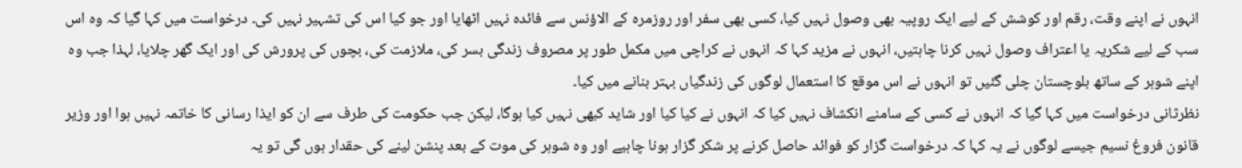انہوں نے اپنے وقت، رقم اور کوشش کے لیے ایک روپیہ بھی وصول نہیں کیا، کسی بھی سفر اور روزمرہ کے الاؤنس سے فائدہ نہیں اٹھایا اور جو کیا اس کی تشہیر نہیں کی۔ درخواست میں کہا گیا کہ وہ اس سب کے لیے شکریہ یا اعتراف وصول نہیں کرنا چاہتیں، انہوں نے مزید کہا کہ انہوں نے کراچی میں مکمل طور پر مصروف زندگی بسر کی، ملازمت کی، بچوں کی پرورش کی اور ایک گھر چلایا، لہذا جب وہ اپنے شوہر کے ساتھ بلوچستان چلی گئیں تو انہوں نے اس موقع کا استعمال لوگوں کی زندگیاں بہتر بنانے میں کیا۔
نظرثانی درخواست میں کہا گیا کہ انہوں نے کسی کے سامنے انکشاف نہیں کیا کہ انہوں نے کیا کیا اور شاید کبھی نہیں کیا ہوگا، لیکن جب حکومت کی طرف سے ان کو ایذا رسانی کا خاتمہ نہیں ہوا اور وزیر قانون فروغ نسیم جیسے لوگوں نے یہ کہا کہ درخواست گزار کو فوائد حاصل کرنے پر شکر گزار ہونا چاہیے اور وہ شوہر کی موت کے بعد پنشن لینے کی حقدار ہوں گی تو یہ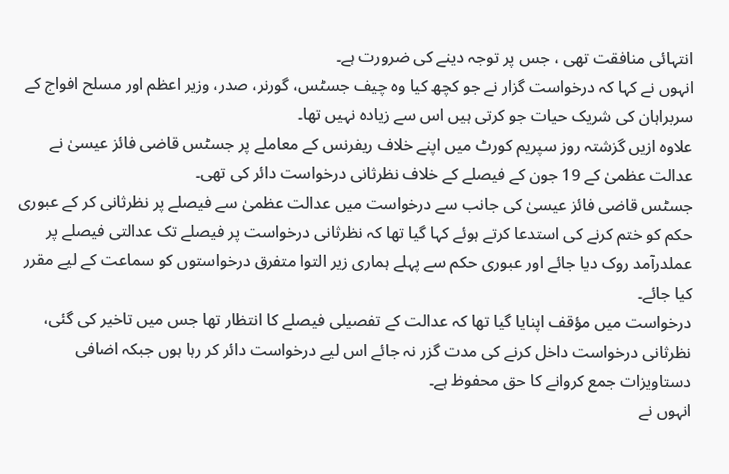انتہائی منافقت تھی ، جس پر توجہ دینے کی ضرورت ہے۔
انہوں نے کہا کہ درخواست گزار نے جو کچھ کیا وہ چیف جسٹس، گورنر، صدر، وزیر اعظم اور مسلح افواج کے سربراہان کی شریک حیات جو کرتی ہیں اس سے زیادہ نہیں تھا۔
علاوہ ازیں گزشتہ روز سپریم کورٹ میں اپنے خلاف ریفرنس کے معاملے پر جسٹس قاضی فائز عیسیٰ نے عدالت عظمیٰ کے 19 جون کے فیصلے کے خلاف نظرثانی درخواست دائر کی تھی۔
جسٹس قاضی فائز عیسیٰ کی جانب سے درخواست میں عدالت عظمیٰ سے فیصلے پر نظرثانی کر کے عبوری حکم کو ختم کرنے کی استدعا کرتے ہوئے کہا گیا تھا کہ نظرثانی درخواست پر فیصلے تک عدالتی فیصلے پر عملدرآمد روک دیا جائے اور عبوری حکم سے پہلے ہماری زیر التوا متفرق درخواستوں کو سماعت کے لیے مقرر کیا جائے۔
درخواست میں مؤقف اپنایا گیا تھا کہ عدالت کے تفصیلی فیصلے کا انتظار تھا جس میں تاخیر کی گئی، نظرثانی درخواست داخل کرنے کی مدت گزر نہ جائے اس لیے درخواست دائر کر رہا ہوں جبکہ اضافی دستاویزات جمع کروانے کا حق محفوظ ہے۔
انہوں نے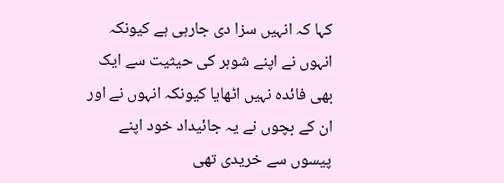کہا کہ انہیں سزا دی جارہی ہے کیونکہ انہوں نے اپنے شوہر کی حیثیت سے ایک بھی فائدہ نہیں اٹھایا کیونکہ انہوں نے اور ان کے بچوں نے یہ جائیداد خود اپنے پیسوں سے خریدی تھی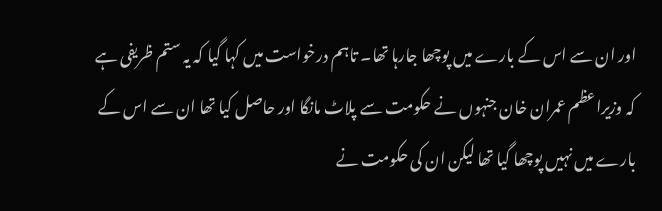اور ان سے اس کے بارے میں پوچھا جارہا تھا۔ تاہم درخواست میں کہا گیا کہ یہ ستم ظریفی ہے کہ وزیراعظم عمران خان جنہوں نے حکومت سے پلاٹ مانگا اور حاصل کیا تھا ان سے اس کے بارے میں نہیں پوچھا گیا تھا لیکن ان کی حکومت نے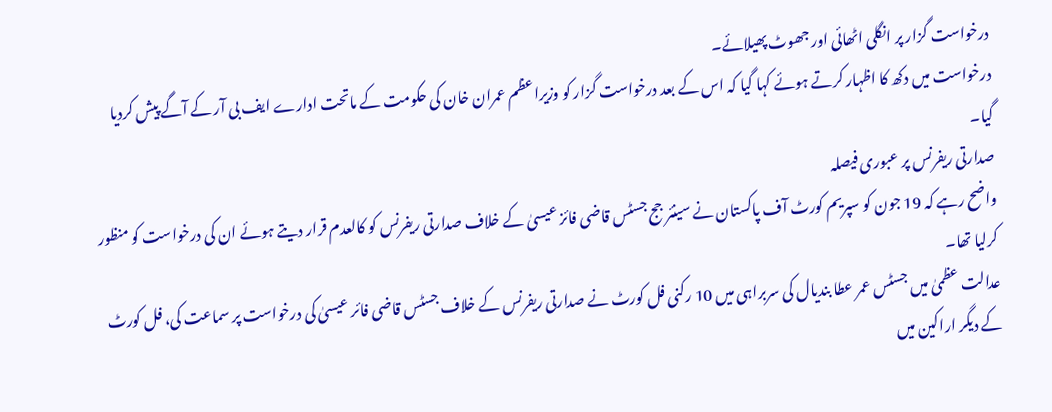درخواست گزار پر انگلی اٹھائی اور جھوٹ پھیلائے۔
درخواست میں دکھ کا اظہار کرتے ہوئے کہا گیا کہ اس کے بعد درخواست گزار کو وزیراعظم عمران خان کی حکومت کے ماتحت ادارے ایف بی آر کے آگے پیش کردیا گیا۔
صدارتی ریفرنس پر عبوری فیصلہ
واضح رہے کہ 19 جون کو سپریم کورٹ آف پاکستان نے سینئر جج جسٹس قاضی فائز عیسیٰ کے خلاف صدارتی ریفرنس کو کالعدم قرار دیتے ہوئے ان کی درخواست کو منظور کرلیا تھا۔
عدالت عظمیٰ میں جسٹس عمر عطا بندیال کی سربراہی میں 10 رکنی فل کورٹ نے صدارتی ریفرنس کے خلاف جسٹس قاضی فائر عیسیٰ کی درخواست پر سماعت کی، فل کورٹ کے دیگر اراکین میں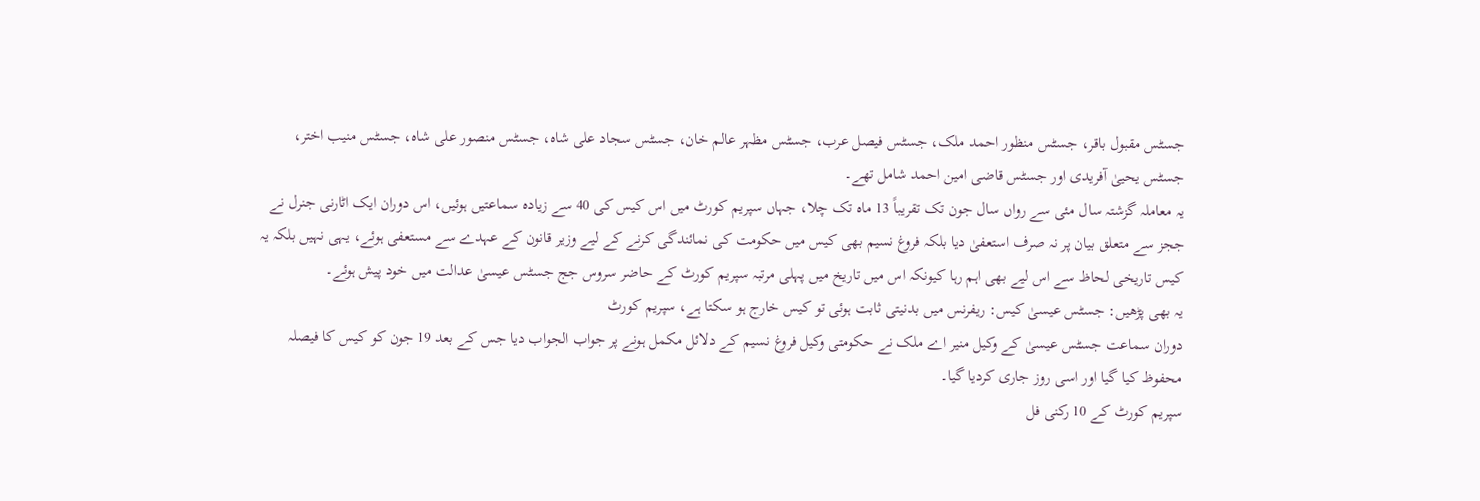جسٹس مقبول باقر، جسٹس منظور احمد ملک، جسٹس فیصل عرب، جسٹس مظہر عالم خان، جسٹس سجاد علی شاہ، جسٹس منصور علی شاہ، جسٹس منیب اختر، جسٹس یحییٰ آفریدی اور جسٹس قاضی امین احمد شامل تھے۔
یہ معاملہ گزشتہ سال مئی سے رواں سال جون تک تقریباً 13 ماہ تک چلا، جہاں سپریم کورٹ میں اس کیس کی 40 سے زیادہ سماعتیں ہوئیں، اس دوران ایک اٹارنی جنرل نے ججز سے متعلق بیان پر نہ صرف استعفیٰ دیا بلکہ فروغ نسیم بھی کیس میں حکومت کی نمائندگی کرنے کے لیے وزیر قانون کے عہدے سے مستعفی ہوئے، یہی نہیں بلکہ یہ کیس تاریخی لحاظ سے اس لیے بھی اہم رہا کیونکہ اس میں تاریخ میں پہلی مرتبہ سپریم کورٹ کے حاضر سروس جج جسٹس عیسیٰ عدالت میں خود پیش ہوئے۔
یہ بھی پڑھیں: جسٹس عیسیٰ کیس: ریفرنس میں بدنیتی ثابت ہوئی تو کیس خارج ہو سکتا ہے، سپریم کورٹ
دوران سماعت جسٹس عیسیٰ کے وکیل منیر اے ملک نے حکومتی وکیل فروغ نسیم کے دلائل مکمل ہونے پر جواب الجواب دیا جس کے بعد 19 جون کو کیس کا فیصلہ محفوظ کیا گیا اور اسی روز جاری کردیا گیا۔
سپریم کورٹ کے 10 رکنی فل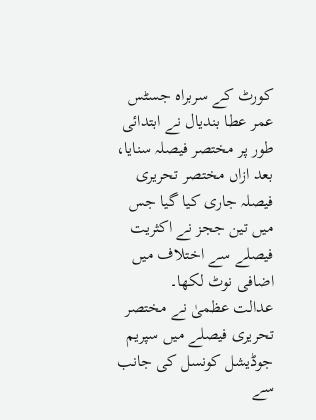کورٹ کے سربراہ جسٹس عمر عطا بندیال نے ابتدائی طور پر مختصر فیصلہ سنایا، بعد ازاں مختصر تحریری فیصلہ جاری کیا گیا جس میں تین ججز نے اکثریت فیصلے سے اختلاف میں اضافی نوٹ لکھا۔
عدالت عظمیٰ نے مختصر تحریری فیصلے میں سپریم جوڈیشل کونسل کی جانب سے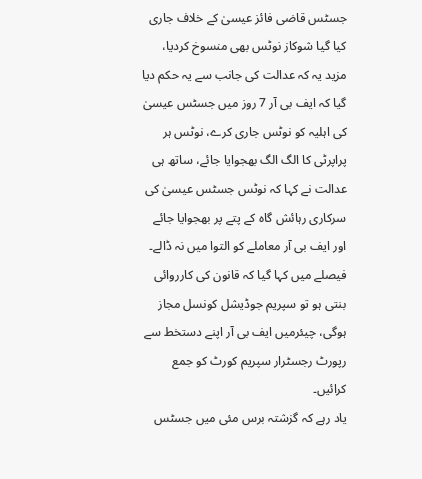جسٹس قاضی فائز عیسیٰ کے خلاف جاری کیا گیا شوکاز نوٹس بھی منسوخ کردیا، مزید یہ کہ عدالت کی جانب سے یہ حکم دیا گیا کہ ایف بی آر 7 روز میں جسٹس عیسیٰ کی اہلیہ کو نوٹس جاری کرے، نوٹس ہر پراپرٹی کا الگ الگ بھجوایا جائے، ساتھ ہی عدالت نے کہا کہ نوٹس جسٹس عیسیٰ کی سرکاری رہائش گاہ کے پتے پر بھجوایا جائے اور ایف بی آر معاملے کو التوا میں نہ ڈالے۔
فیصلے میں کہا گیا کہ قانون کی کارروائی بنتی ہو تو سپریم جوڈیشل کونسل مجاز ہوگی، چیئرمیں ایف بی آر اپنے دستخط سے رپورٹ رجسٹرار سپریم کورٹ کو جمع کرائیں۔
یاد رہے کہ گزشتہ برس مئی میں جسٹس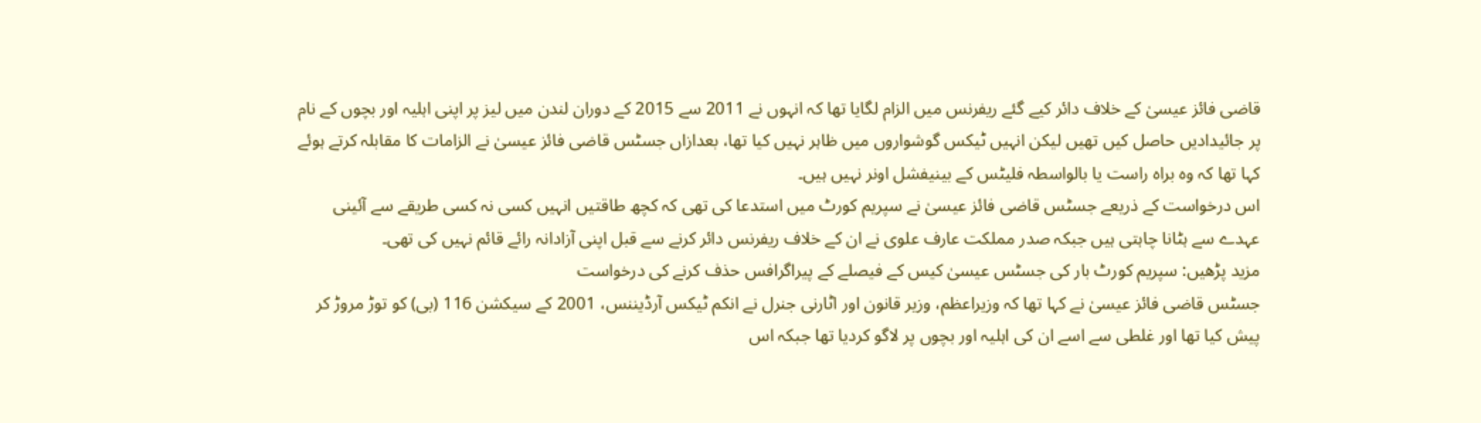قاضی فائز عیسیٰ کے خلاف دائر کیے گئے ریفرنس میں الزام لگایا تھا کہ انہوں نے 2011 سے 2015 کے دوران لندن میں لیز پر اپنی اہلیہ اور بچوں کے نام پر جائیدادیں حاصل کیں تھیں لیکن انہیں ٹیکس گوشواروں میں ظاہر نہیں کیا تھا، بعدازاں جسٹس قاضی فائز عیسیٰ نے الزامات کا مقابلہ کرتے ہوئے کہا تھا کہ وہ براہ راست یا بالواسطہ فلیٹس کے بینیفشل اونر نہیں ہیں۔
اس درخواست کے ذریعے جسٹس قاضی فائز عیسیٰ نے سپریم کورٹ میں استدعا کی تھی کہ کچھ طاقتیں انہیں کسی نہ کسی طریقے سے آئینی عہدے سے ہٹانا چاہتی ہیں جبکہ صدر مملکت عارف علوی نے ان کے خلاف ریفرنس دائر کرنے سے قبل اپنی آزادانہ رائے قائم نہیں کی تھی۔
مزید پڑھیں: سپریم کورٹ بار کی جسٹس عیسیٰ کیس کے فیصلے کے پیراگرافس حذف کرنے کی درخواست
جسٹس قاضی فائز عیسیٰ نے کہا تھا کہ وزیراعظم، وزیر قانون اور اٹارنی جنرل نے انکم ٹیکس آرڈیننس، 2001 کے سیکشن 116 (بی) کو توڑ مروڑ کر پیش کیا تھا اور غلطی سے اسے ان کی اہلیہ اور بچوں پر لاگو کردیا تھا جبکہ اس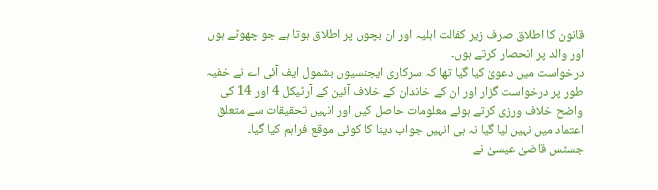قانون کا اطلاق صرف زیر کفالت اہلیہ اور ان بچوں پر اطلاق ہوتا ہے جو چھوٹے ہوں اور والد پر انحصار کرتے ہوں۔
درخواست میں دعویٰ کیا گیا تھا کہ سرکاری ایجنسیوں بشمول ایف آئی اے نے خفیہ طور پر درخواست گزار اور ان کے خاندان کے خلاف آئین کے آرٹیکل 4 اور 14 کی واضح خلاف ورزی کرتے ہوئے معلومات حاصل کیں اور انہیں تحقیقات سے متعلق اعتماد میں نہیں لیا گیا نہ ہی انہیں جواب دینا کا کوئی موقع فراہم کیا گیا۔
جسٹس قاضیٰ عیسیٰ نے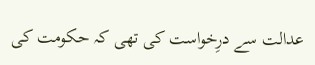عدالت سے درِخواست کی تھی کہ حکومت کی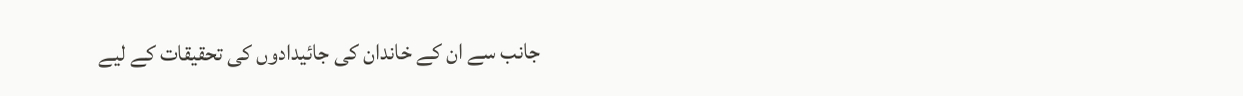جانب سے ان کے خاندان کی جائیدادوں کی تحقیقات کے لیے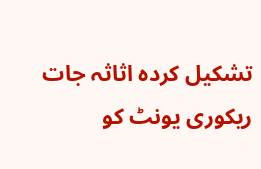تشکیل کردہ اثاثہ جات ریکوری یونٹ کو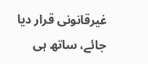غیرقانونی قرار دیا جائے، ساتھ ہی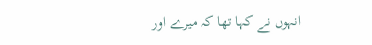انہوں نے کہا تھا کہ میرے اور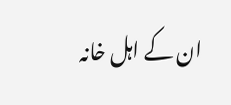ان کے اہل خانہ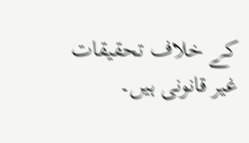کے خلاف تحقیقات غیر قانونی ہیں۔